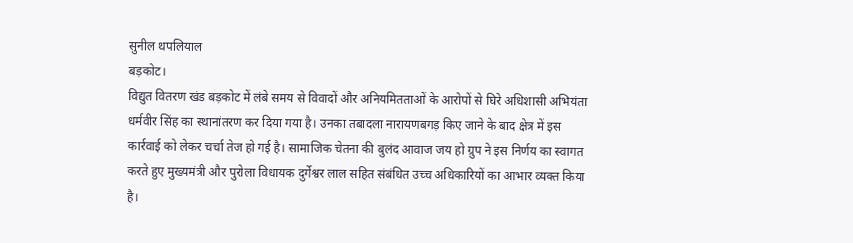सुनील थपलियाल
बड़कोट।
विद्युत वितरण खंड बड़कोट में लंबे समय से विवादों और अनियमितताओं के आरोपों से घिरे अधिशासी अभियंता धर्मवीर सिंह का स्थानांतरण कर दिया गया है। उनका तबादला नारायणबगड़ किए जाने के बाद क्षेत्र में इस कार्रवाई को लेकर चर्चा तेज हो गई है। सामाजिक चेतना की बुलंद आवाज जय हो ग्रुप ने इस निर्णय का स्वागत करते हुए मुख्यमंत्री और पुरोला विधायक दुर्गेश्वर लाल सहित संबंधित उच्च अधिकारियों का आभार व्यक्त किया है।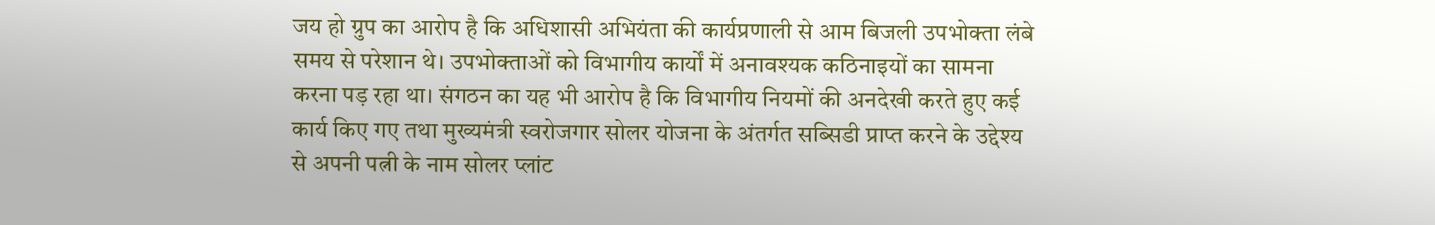जय हो ग्रुप का आरोप है कि अधिशासी अभियंता की कार्यप्रणाली से आम बिजली उपभोक्ता लंबे समय से परेशान थे। उपभोक्ताओं को विभागीय कार्यों में अनावश्यक कठिनाइयों का सामना करना पड़ रहा था। संगठन का यह भी आरोप है कि विभागीय नियमों की अनदेखी करते हुए कई कार्य किए गए तथा मुख्यमंत्री स्वरोजगार सोलर योजना के अंतर्गत सब्सिडी प्राप्त करने के उद्देश्य से अपनी पत्नी के नाम सोलर प्लांट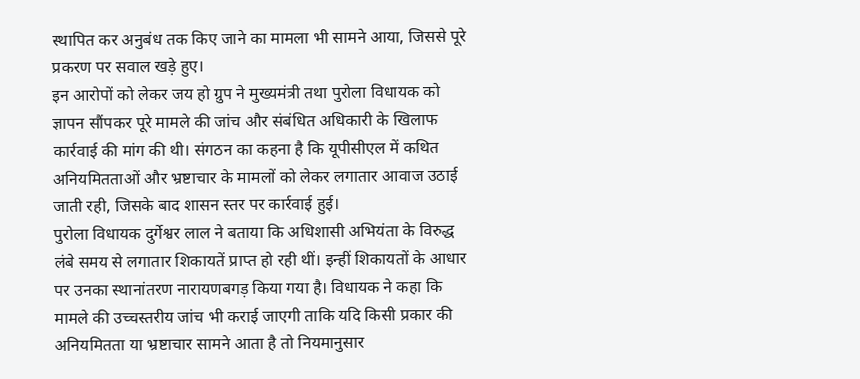स्थापित कर अनुबंध तक किए जाने का मामला भी सामने आया, जिससे पूरे प्रकरण पर सवाल खड़े हुए।
इन आरोपों को लेकर जय हो ग्रुप ने मुख्यमंत्री तथा पुरोला विधायक को ज्ञापन सौंपकर पूरे मामले की जांच और संबंधित अधिकारी के खिलाफ कार्रवाई की मांग की थी। संगठन का कहना है कि यूपीसीएल में कथित अनियमितताओं और भ्रष्टाचार के मामलों को लेकर लगातार आवाज उठाई जाती रही, जिसके बाद शासन स्तर पर कार्रवाई हुई।
पुरोला विधायक दुर्गेश्वर लाल ने बताया कि अधिशासी अभियंता के विरुद्ध लंबे समय से लगातार शिकायतें प्राप्त हो रही थीं। इन्हीं शिकायतों के आधार पर उनका स्थानांतरण नारायणबगड़ किया गया है। विधायक ने कहा कि मामले की उच्चस्तरीय जांच भी कराई जाएगी ताकि यदि किसी प्रकार की अनियमितता या भ्रष्टाचार सामने आता है तो नियमानुसार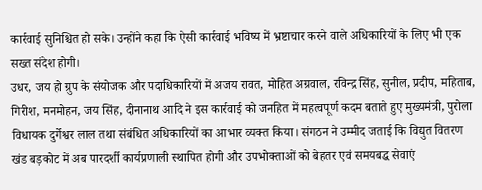कार्रवाई सुनिश्चित हो सके। उन्होंने कहा कि ऐसी कार्रवाई भविष्य में भ्रष्टाचार करने वाले अधिकारियों के लिए भी एक सख्त संदेश होगी।
उधर, जय हो ग्रुप के संयोजक और पदाधिकारियों में अजय रावत, मोहित अग्रवाल, रविन्द्र सिंह, सुनील, प्रदीप, महिताब, गिरीश, मनमोहन, जय सिंह, दीनानाथ आदि ने इस कार्रवाई को जनहित में महत्वपूर्ण कदम बताते हुए मुख्यमंत्री, पुरोला विधायक दुर्गेश्वर लाल तथा संबंधित अधिकारियों का आभार व्यक्त किया। संगठन ने उम्मीद जताई कि विद्युत वितरण खंड बड़कोट में अब पारदर्शी कार्यप्रणाली स्थापित होगी और उपभोक्ताओं को बेहतर एवं समयबद्ध सेवाएं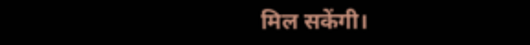मिल सकेंगी।